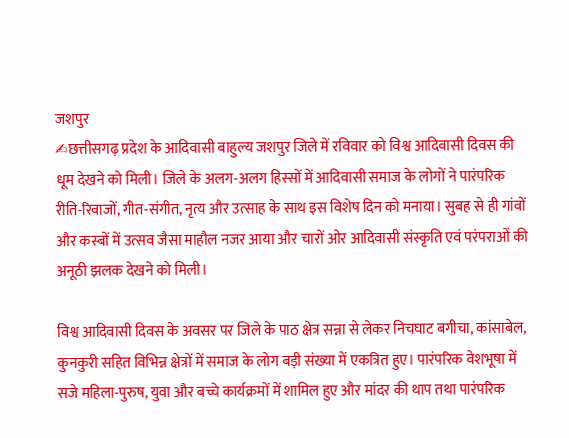जशपुर
✍छत्तीसगढ़ प्रदेश के आदिवासी बाहुल्य जशपुर जिले में रविवार को विश्व आदिवासी दिवस की धूम देखने को मिली। जिले के अलग-अलग हिस्सों में आदिवासी समाज के लोगों ने पारंपरिक रीति-रिवाजों, गीत-संगीत, नृत्य और उत्साह के साथ इस विशेष दिन को मनाया। सुबह से ही गांवों और कस्बों में उत्सव जैसा माहौल नजर आया और चारों ओर आदिवासी संस्कृति एवं परंपराओं की अनूठी झलक देखने को मिली।

विश्व आदिवासी दिवस के अवसर पर जिले के पाठ क्षेत्र सन्ना से लेकर निचघाट बगीचा, कांसाबेल, कुनकुरी सहित विभिन्न क्षेत्रों में समाज के लोग बड़ी संख्या में एकत्रित हुए। पारंपरिक वेशभूषा में सजे महिला-पुरुष, युवा और बच्चे कार्यक्रमों में शामिल हुए और मांदर की थाप तथा पारंपरिक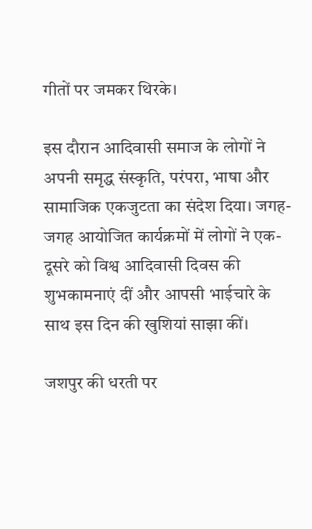गीतों पर जमकर थिरके।

इस दौरान आदिवासी समाज के लोगों ने अपनी समृद्ध संस्कृति, परंपरा, भाषा और सामाजिक एकजुटता का संदेश दिया। जगह-जगह आयोजित कार्यक्रमों में लोगों ने एक-दूसरे को विश्व आदिवासी दिवस की शुभकामनाएं दीं और आपसी भाईचारे के साथ इस दिन की खुशियां साझा कीं।

जशपुर की धरती पर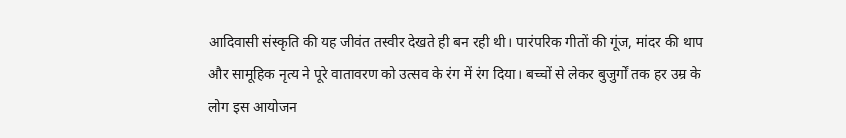आदिवासी संस्कृति की यह जीवंत तस्वीर देखते ही बन रही थी। पारंपरिक गीतों की गूंज, मांदर की थाप और सामूहिक नृत्य ने पूरे वातावरण को उत्सव के रंग में रंग दिया। बच्चों से लेकर बुजुर्गों तक हर उम्र के लोग इस आयोजन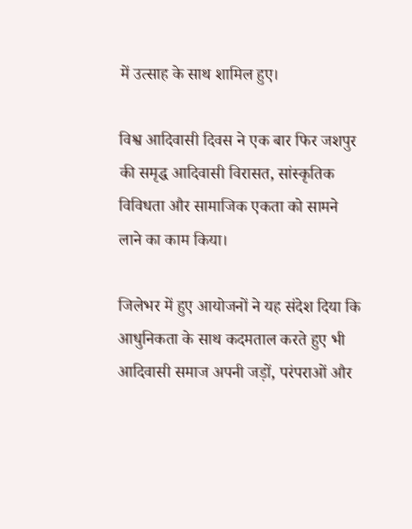में उत्साह के साथ शामिल हुए।

विश्व आदिवासी दिवस ने एक बार फिर जशपुर की समृद्ध आदिवासी विरासत, सांस्कृतिक विविधता और सामाजिक एकता को सामने लाने का काम किया।

जिलेभर में हुए आयोजनों ने यह संदेश दिया कि आधुनिकता के साथ कदमताल करते हुए भी आदिवासी समाज अपनी जड़ों, परंपराओं और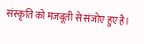संस्कृति को मजबूती से संजोए हुए है।